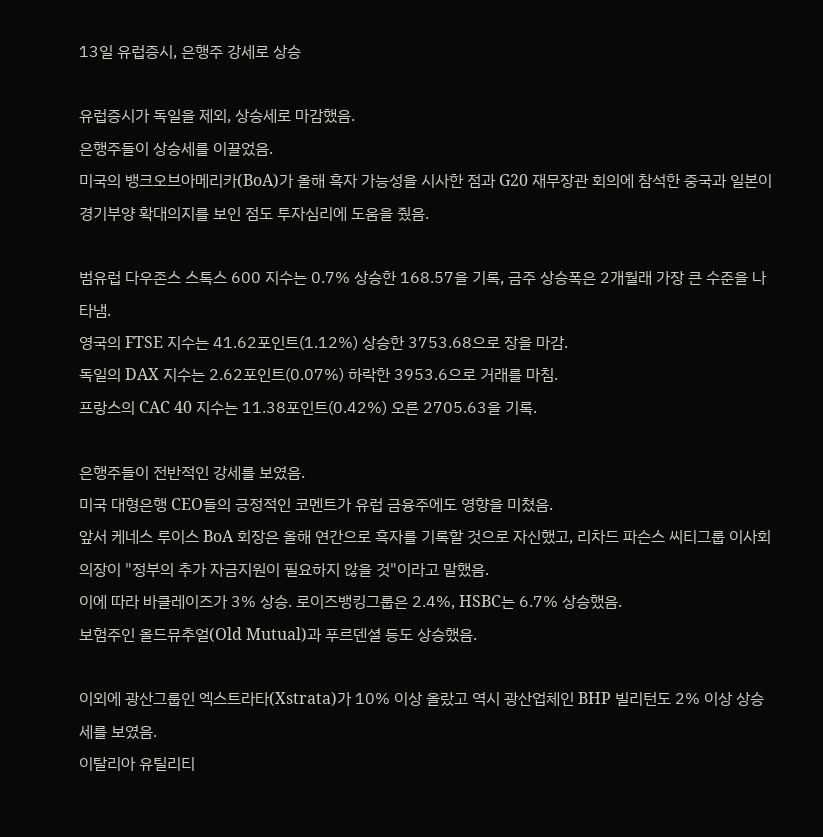13일 유럽증시, 은행주 강세로 상승

유럽증시가 독일을 제외, 상승세로 마감했음.
은행주들이 상승세를 이끌었음.
미국의 뱅크오브아메리카(BoA)가 올해 흑자 가능성을 시사한 점과 G20 재무장관 회의에 참석한 중국과 일본이 경기부양 확대의지를 보인 점도 투자심리에 도움을 줬음.

범유럽 다우존스 스톡스 600 지수는 0.7% 상승한 168.57을 기록, 금주 상승폭은 2개월래 가장 큰 수준을 나타냄.
영국의 FTSE 지수는 41.62포인트(1.12%) 상승한 3753.68으로 장을 마감.
독일의 DAX 지수는 2.62포인트(0.07%) 하락한 3953.6으로 거래를 마침.
프랑스의 CAC 40 지수는 11.38포인트(0.42%) 오른 2705.63을 기록.

은행주들이 전반적인 강세를 보였음.
미국 대형은행 CEO들의 긍정적인 코멘트가 유럽 금융주에도 영향을 미쳤음.
앞서 케네스 루이스 BoA 회장은 올해 연간으로 흑자를 기록할 것으로 자신했고, 리차드 파슨스 씨티그룹 이사회 의장이 "정부의 추가 자금지원이 필요하지 않을 것"이라고 말했음.
이에 따라 바클레이즈가 3% 상승. 로이즈뱅킹그룹은 2.4%, HSBC는 6.7% 상승했음.
보험주인 올드뮤추얼(Old Mutual)과 푸르덴셜 등도 상승했음.

이외에 광산그룹인 엑스트라타(Xstrata)가 10% 이상 올랐고 역시 광산업체인 BHP 빌리턴도 2% 이상 상승세를 보였음.
이탈리아 유틸리티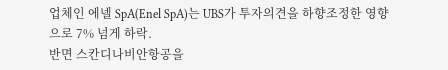업체인 에넬 SpA(Enel SpA)는 UBS가 투자의견을 하향조정한 영향으로 7% 넘게 하락.
반면 스칸디나비안항공을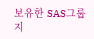보유한 SAS그룹 지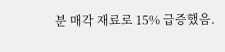분 매각 재료로 15% 급증했음.